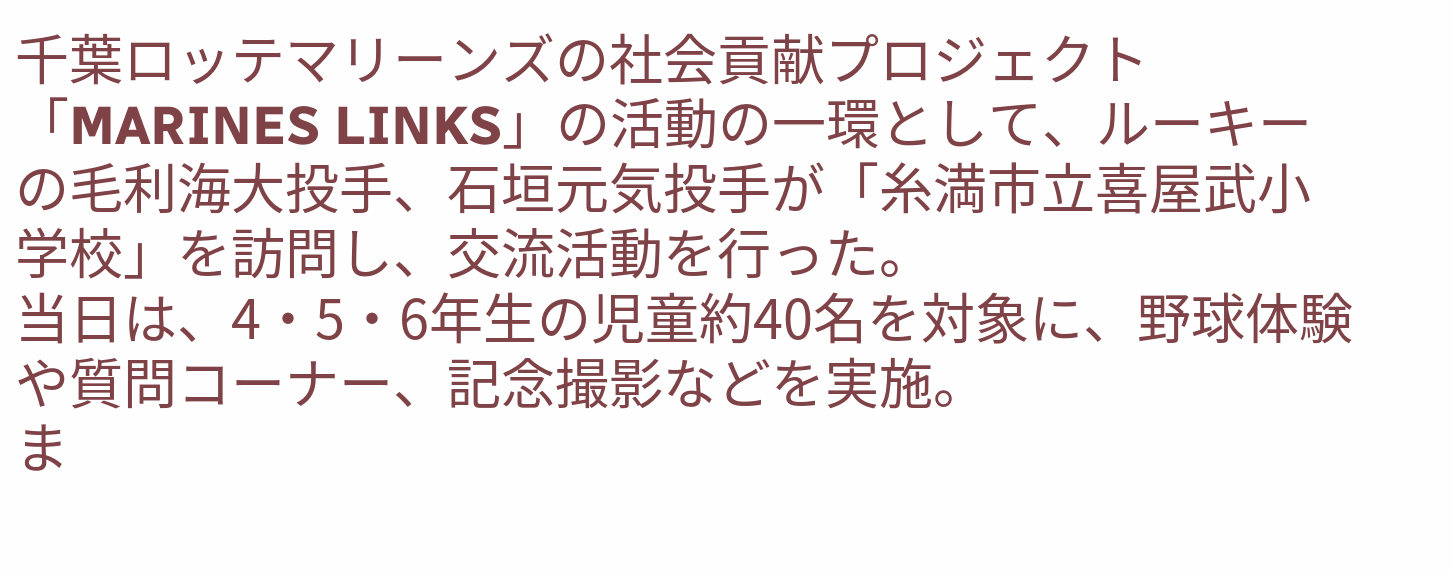千葉ロッテマリーンズの社会貢献プロジェクト「MARINES LINKS」の活動の一環として、ルーキーの毛利海大投手、石垣元気投手が「糸満市立喜屋武小学校」を訪問し、交流活動を行った。
当日は、4・5・6年生の児童約40名を対象に、野球体験や質問コーナー、記念撮影などを実施。
ま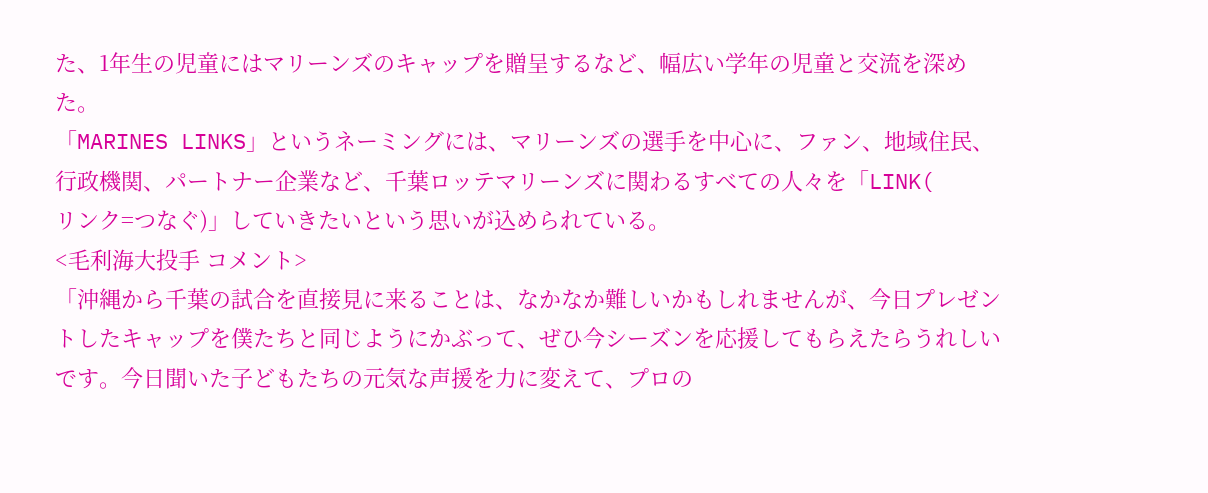た、1年生の児童にはマリーンズのキャップを贈呈するなど、幅広い学年の児童と交流を深めた。
「MARINES LINKS」というネーミングには、マリーンズの選手を中心に、ファン、地域住民、行政機関、パートナー企業など、千葉ロッテマリーンズに関わるすべての人々を「LINK(
リンク=つなぐ)」していきたいという思いが込められている。
<毛利海大投手 コメント>
「沖縄から千葉の試合を直接見に来ることは、なかなか難しいかもしれませんが、今日プレゼントしたキャップを僕たちと同じようにかぶって、ぜひ今シーズンを応援してもらえたらうれしいです。今日聞いた子どもたちの元気な声援を力に変えて、プロの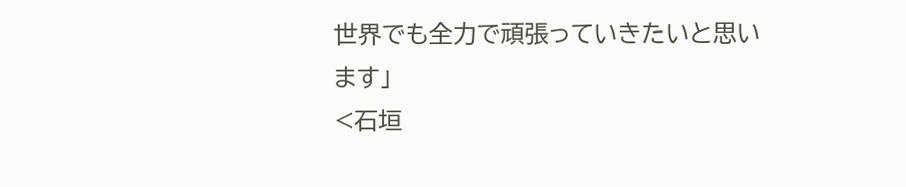世界でも全力で頑張っていきたいと思います」
<石垣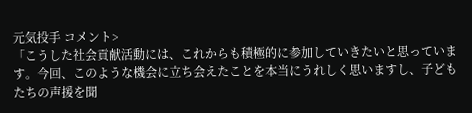元気投手 コメント>
「こうした社会貢献活動には、これからも積極的に参加していきたいと思っています。今回、このような機会に立ち会えたことを本当にうれしく思いますし、子どもたちの声援を聞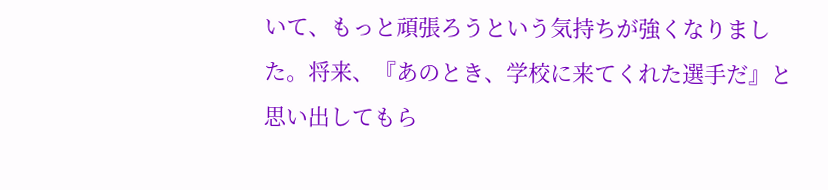いて、もっと頑張ろうという気持ちが強くなりました。将来、『あのとき、学校に来てくれた選手だ』と思い出してもら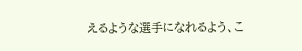えるような選手になれるよう、こ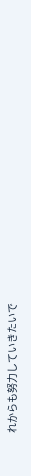れからも努力していきたいで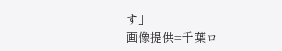す」
画像提供=千葉ロ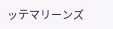ッテマリーンズ